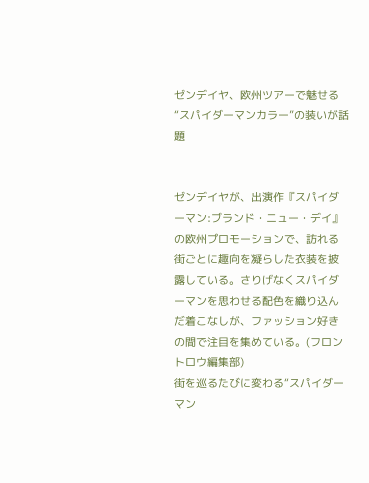ゼンデイヤ、欧州ツアーで魅せる“スパイダーマンカラー”の装いが話題


ゼンデイヤが、出演作『スパイダーマン:ブランド・ニュー・デイ』の欧州プロモーションで、訪れる街ごとに趣向を凝らした衣装を披露している。さりげなくスパイダーマンを思わせる配色を織り込んだ着こなしが、ファッション好きの間で注目を集めている。(フロントロウ編集部)
街を巡るたびに変わる“スパイダーマン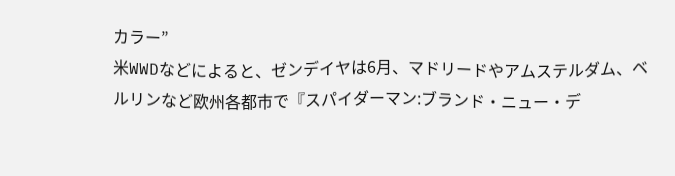カラー”
米WWDなどによると、ゼンデイヤは6月、マドリードやアムステルダム、ベルリンなど欧州各都市で『スパイダーマン:ブランド・ニュー・デ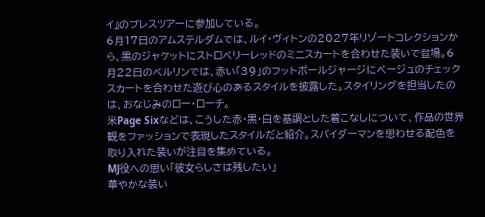イ』のプレスツアーに参加している。
6月17日のアムステルダムでは、ルイ・ヴィトンの2027年リゾートコレクションから、黒のジャケットにストロベリーレッドのミニスカートを合わせた装いで登場。6月22日のベルリンでは、赤い「39」のフットボールジャージにベージュのチェックスカートを合わせた遊び心のあるスタイルを披露した。スタイリングを担当したのは、おなじみのロー・ローチ。
米Page Sixなどは、こうした赤・黒・白を基調とした着こなしについて、作品の世界観をファッションで表現したスタイルだと紹介。スパイダーマンを思わせる配色を取り入れた装いが注目を集めている。
MJ役への思い「彼女らしさは残したい」
華やかな装い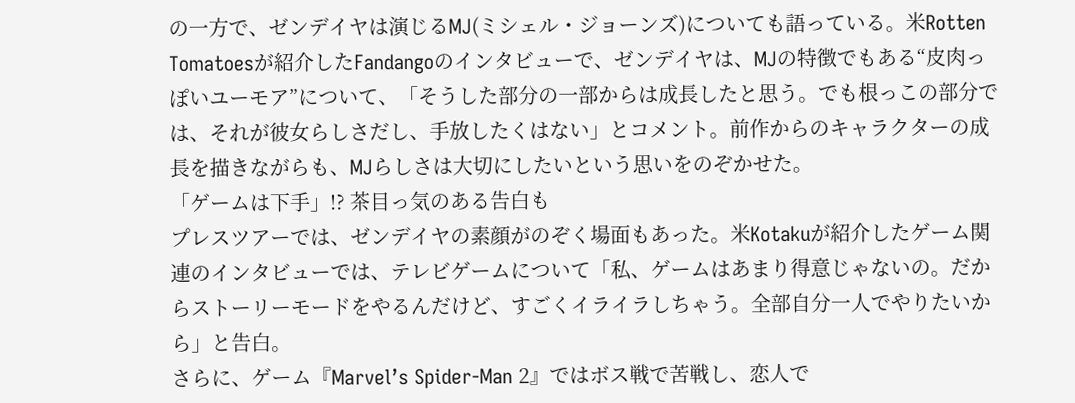の一方で、ゼンデイヤは演じるMJ(ミシェル・ジョーンズ)についても語っている。米Rotten Tomatoesが紹介したFandangoのインタビューで、ゼンデイヤは、MJの特徴でもある“皮肉っぽいユーモア”について、「そうした部分の一部からは成長したと思う。でも根っこの部分では、それが彼女らしさだし、手放したくはない」とコメント。前作からのキャラクターの成長を描きながらも、MJらしさは大切にしたいという思いをのぞかせた。
「ゲームは下手」!? 茶目っ気のある告白も
プレスツアーでは、ゼンデイヤの素顔がのぞく場面もあった。米Kotakuが紹介したゲーム関連のインタビューでは、テレビゲームについて「私、ゲームはあまり得意じゃないの。だからストーリーモードをやるんだけど、すごくイライラしちゃう。全部自分一人でやりたいから」と告白。
さらに、ゲーム『Marvel’s Spider-Man 2』ではボス戦で苦戦し、恋人で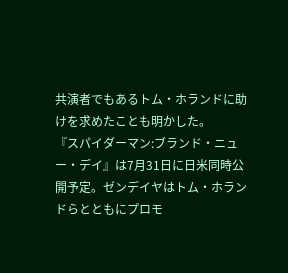共演者でもあるトム・ホランドに助けを求めたことも明かした。
『スパイダーマン:ブランド・ニュー・デイ』は7月31日に日米同時公開予定。ゼンデイヤはトム・ホランドらとともにプロモ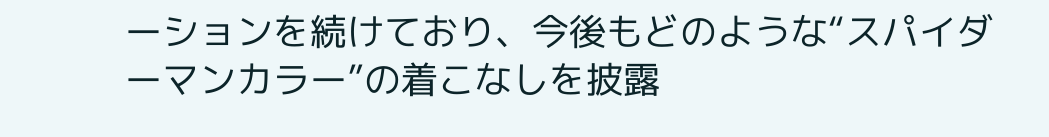ーションを続けており、今後もどのような“スパイダーマンカラー”の着こなしを披露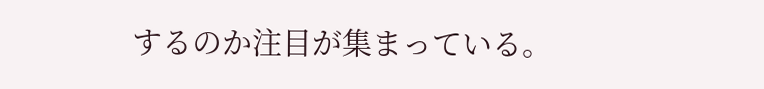するのか注目が集まっている。